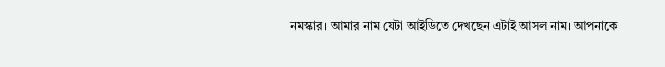নমস্কার। আমার নাম যেটা আইডিতে দেখছেন এটাই আসল নাম। আপনাকে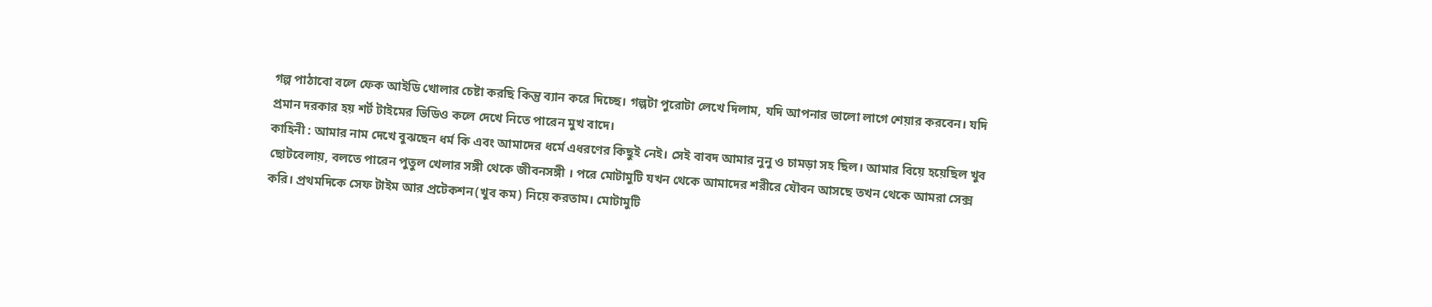গল্প পাঠাবো বলে ফেক আইডি খোলার চেষ্টা করছি কিন্তু ব্যান করে দিচ্ছে। গল্পটা পুরোটা লেখে দিলাম, যদি আপনার ভালো লাগে শেয়ার করবেন। যদি প্রমান দরকার হয় শর্ট টাইমের ভিডিও কলে দেখে নিতে পারেন মুখ বাদে।
কাহিনী : আমার নাম দেখে বুঝছেন ধর্ম কি এবং আমাদের ধর্মে এধরণের কিছুই নেই। সেই বাবদ আমার নুনু ও চামড়া সহ ছিল। আমার বিয়ে হয়েছিল খুব ছোটবেলায়, বলতে পারেন পুতুল খেলার সঙ্গী থেকে জীবনসঙ্গী । পরে মোটামুটি যখন থেকে আমাদের শরীরে যৌবন আসছে তখন থেকে আমরা সেক্স করি। প্রথমদিকে সেফ টাইম আর প্রটেকশন(খুব কম) নিয়ে করতাম। মোটামুটি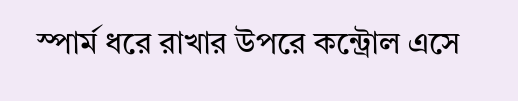স্পার্ম ধরে রাখার উপরে কন্ট্রোল এসে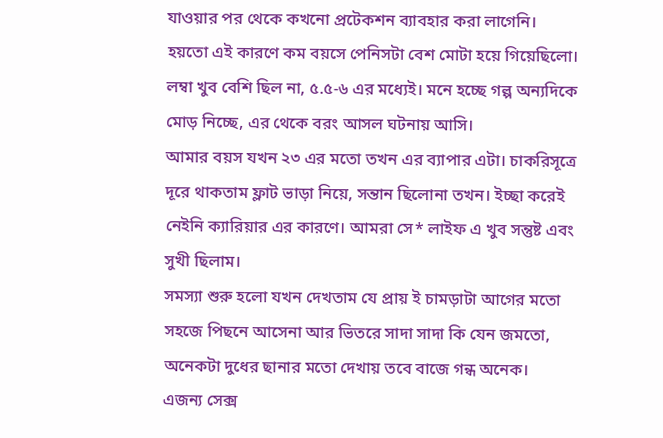যাওয়ার পর থেকে কখনো প্রটেকশন ব্যাবহার করা লাগেনি।
হয়তো এই কারণে কম বয়সে পেনিসটা বেশ মোটা হয়ে গিয়েছিলো। লম্বা খুব বেশি ছিল না, ৫.৫-৬ এর মধ্যেই। মনে হচ্ছে গল্প অন্যদিকে মোড় নিচ্ছে, এর থেকে বরং আসল ঘটনায় আসি।
আমার বয়স যখন ২৩ এর মতো তখন এর ব্যাপার এটা। চাকরিসূত্রে দূরে থাকতাম ফ্লাট ভাড়া নিয়ে, সন্তান ছিলোনা তখন। ইচ্ছা করেই নেইনি ক্যারিয়ার এর কারণে। আমরা সে* লাইফ এ খুব সন্তুষ্ট এবং সুখী ছিলাম।
সমস্যা শুরু হলো যখন দেখতাম যে প্রায় ই চামড়াটা আগের মতো সহজে পিছনে আসেনা আর ভিতরে সাদা সাদা কি যেন জমতো, অনেকটা দুধের ছানার মতো দেখায় তবে বাজে গন্ধ অনেক।
এজন্য সেক্স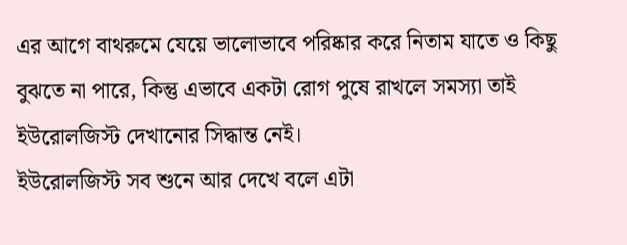এর আগে বাথরুমে যেয়ে ভালোভাবে পরিষ্কার করে নিতাম যাতে ও কিছু বুঝতে না পারে, কিন্তু এভাবে একটা রোগ পুষে রাখলে সমস্যা তাই ইউরোলজিস্ট দেখানোর সিদ্ধান্ত নেই।
ইউরোলজিস্ট সব শুনে আর দেখে বলে এটা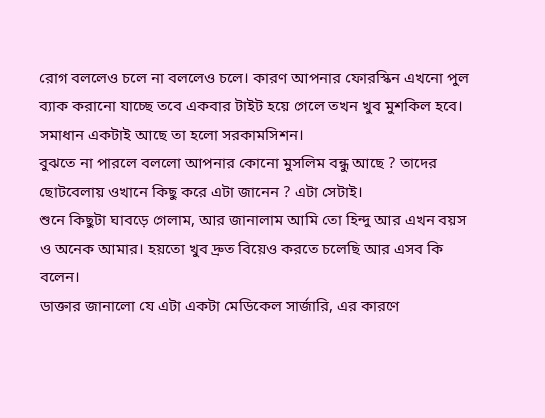রোগ বললেও চলে না বললেও চলে। কারণ আপনার ফোরস্কিন এখনো পুল ব্যাক করানো যাচ্ছে তবে একবার টাইট হয়ে গেলে তখন খুব মুশকিল হবে। সমাধান একটাই আছে তা হলো সরকামসিশন।
বুঝতে না পারলে বললো আপনার কোনো মুসলিম বন্ধু আছে ? তাদের ছোটবেলায় ওখানে কিছু করে এটা জানেন ? এটা সেটাই।
শুনে কিছুটা ঘাবড়ে গেলাম, আর জানালাম আমি তো হিন্দু আর এখন বয়স ও অনেক আমার। হয়তো খুব দ্রুত বিয়েও করতে চলেছি আর এসব কি বলেন।
ডাক্তার জানালো যে এটা একটা মেডিকেল সার্জারি, এর কারণে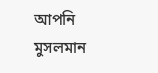আপনি মুসলমান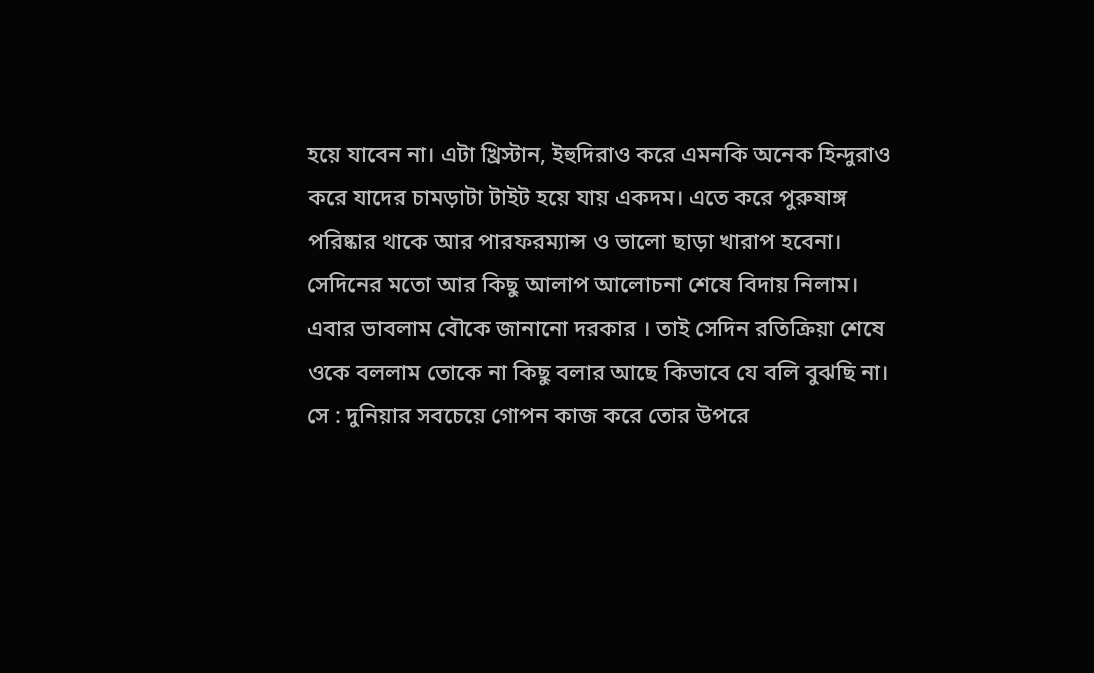হয়ে যাবেন না। এটা খ্রিস্টান, ইহুদিরাও করে এমনকি অনেক হিন্দুরাও করে যাদের চামড়াটা টাইট হয়ে যায় একদম। এতে করে পুরুষাঙ্গ পরিষ্কার থাকে আর পারফরম্যান্স ও ভালো ছাড়া খারাপ হবেনা। সেদিনের মতো আর কিছু আলাপ আলোচনা শেষে বিদায় নিলাম।
এবার ভাবলাম বৌকে জানানো দরকার । তাই সেদিন রতিক্রিয়া শেষে ওকে বললাম তোকে না কিছু বলার আছে কিভাবে যে বলি বুঝছি না।
সে : দুনিয়ার সবচেয়ে গোপন কাজ করে তোর উপরে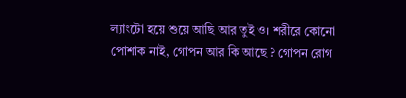ল্যাংটো হয়ে শুয়ে আছি আর তুই ও। শরীরে কোনো পোশাক নাই, গোপন আর কি আছে ? গোপন রোগ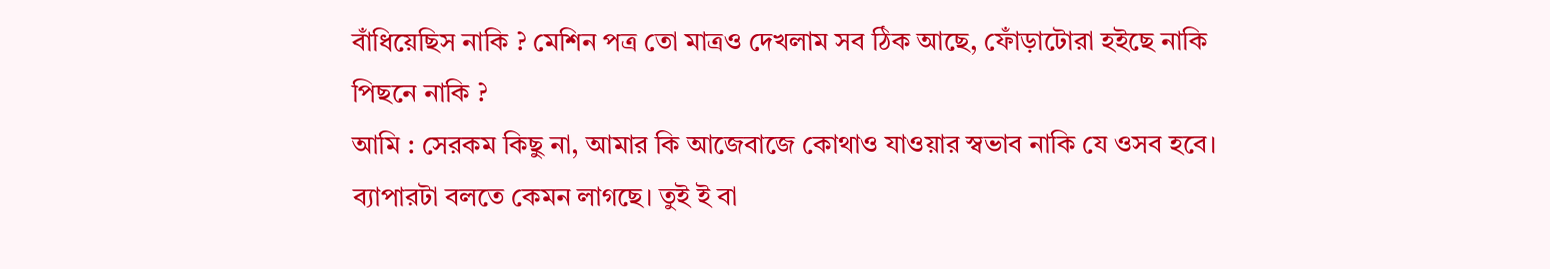বাঁধিয়েছিস নাকি ? মেশিন পত্র তো মাত্রও দেখলাম সব ঠিক আছে, ফোঁড়াটোরা হইছে নাকি পিছনে নাকি ?
আমি : সেরকম কিছু না, আমার কি আজেবাজে কোথাও যাওয়ার স্বভাব নাকি যে ওসব হবে। ব্যাপারটা বলতে কেমন লাগছে। তুই ই বা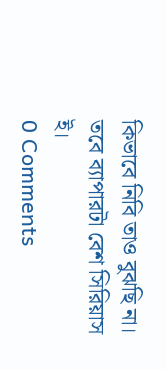কিভাবে নিবি তাও বুঝছি না। তবে ব্যাপারটা বেশ সিরিয়াস ই।
0 Comments